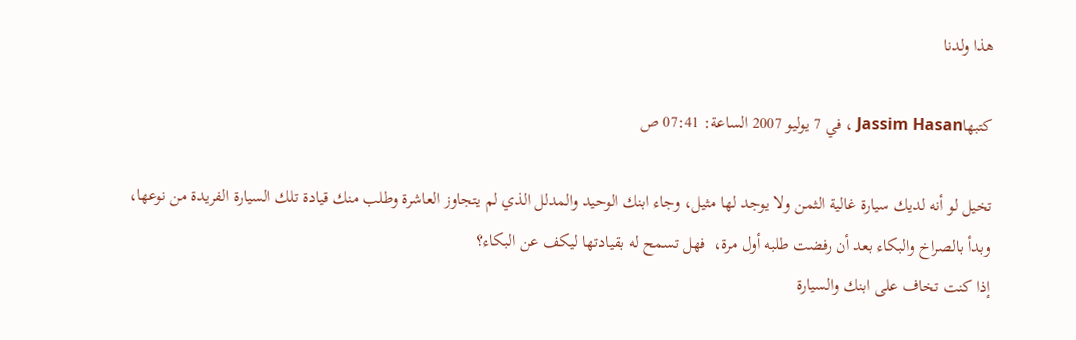هذا ولدنا

كتبهاJassim Hasan ، في 7 يوليو 2007 الساعة: 07:41 ص

تخيل لو أنه لديك سيارة غالية الثمن ولا يوجد لها مثيل، وجاء ابنك الوحيد والمدلل الذي لم يتجاوز العاشرة وطلب منك قيادة تلك السيارة الفريدة من نوعها، وبدأ بالصراخ والبكاء بعد أن رفضت طلبه أول مرة،  فهل تسمح له بقيادتها ليكف عن البكاء؟
إذا كنت تخاف على ابنك والسيارة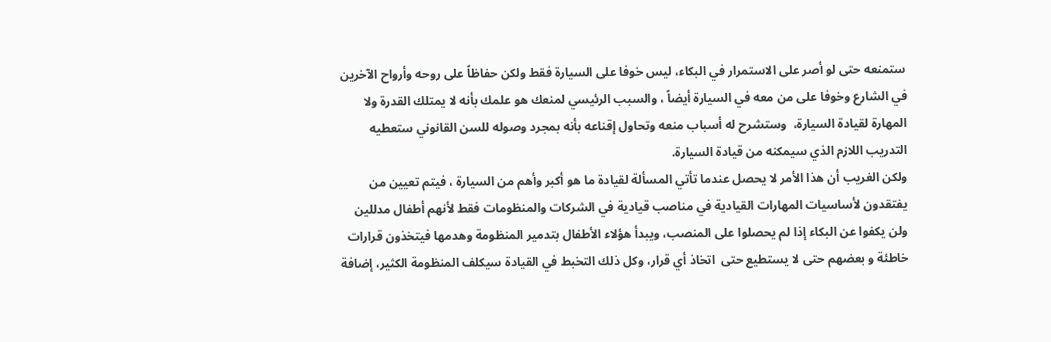ستمنعه حتى لو أصر على الاستمرار في البكاء، ليس خوفا على السيارة فقط ولكن حفاظاً على روحه وأرواح الآخرين في الشارع وخوفا على من معه في السيارة أيضاً ، والسبب الرئيسي لمنعك هو علمك بأنه لا يمتلك القدرة ولا المهارة لقيادة السيارة،  وستشرح له أسباب منعه وتحاول إقناعه بأنه بمجرد وصوله للسن القانوني ستعطيه التدريب اللازم الذي سيمكنه من قيادة السيارة.
ولكن الغريب أن هذا الأمر لا يحصل عندما تأتي المسألة لقيادة ما هو أكبر وأهم من السيارة ، فيتم تعيين من يفتقدون لأساسيات المهارات القيادية في مناصب قيادية في الشركات والمنظومات فقط لأنهم أطفال مدللين ولن يكفوا عن البكاء إذا لم يحصلوا على المنصب، ويبدأ هؤلاء الأطفال بتدمير المنظومة وهدمها فيتخذون قرارات خاطئة و بعضهم حتى لا يستطيع حتى  اتخاذ أي قرار، وكل ذلك التخبط في القيادة سيكلف المنظومة الكثير، إضافة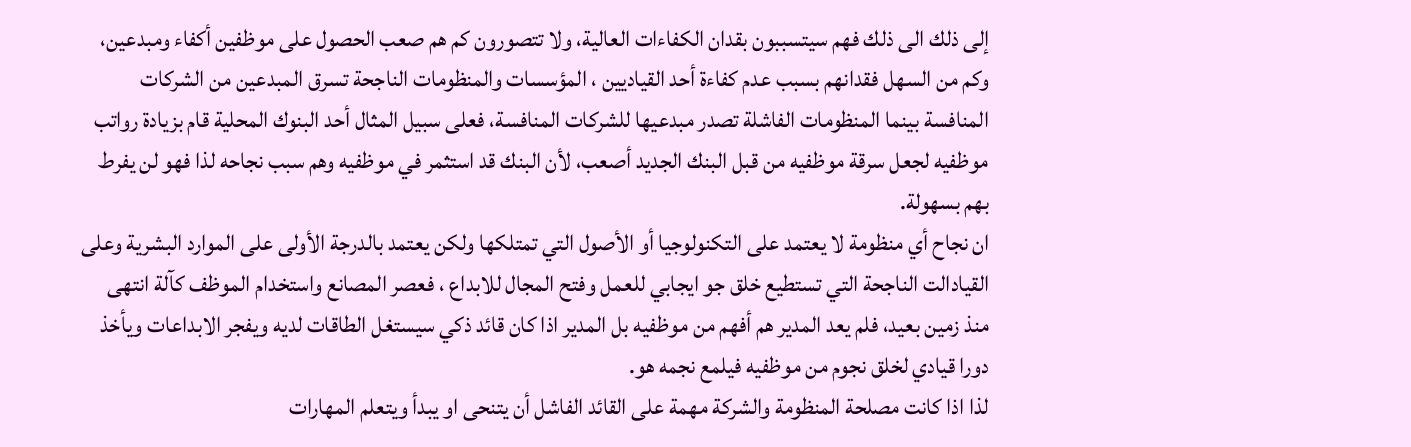إلى ذلك الى ذلك فهم سيتسببون بقدان الكفاءات العالية، ولا تتصورون كم هم صعب الحصول على موظفين أكفاء ومبدعين، وكم من السهل فقدانهم بسبب عدم كفاءة أحد القياديين ، المؤسسات والمنظومات الناجحة تسرق المبدعين من الشركات المنافسة بينما المنظومات الفاشلة تصدر مبدعيها للشركات المنافسة، فعلى سبيل المثال أحد البنوك المحلية قام بزيادة رواتب موظفيه لجعل سرقة موظفيه من قبل البنك الجديد أصعب، لأن البنك قد استثمر في موظفيه وهم سبب نجاحه لذا فهو لن يفرط بهم بسهولة.
ان نجاح أي منظومة لا يعتمد على التكنولوجيا أو الأصول التي تمتلكها ولكن يعتمد بالدرجة الأولى على الموارد البشرية وعلى القيادالت الناجحة التي تستطيع خلق جو ايجابي للعمل وفتح المجال للابداع ، فعصر المصانع واستخدام الموظف كآلة انتهى منذ زمين بعيد، فلم يعد المدير هم أفهم من موظفيه بل المدير اذا كان قائد ذكي سيستغل الطاقات لديه ويفجر الابداعات ويأخذ دورا قيادي لخلق نجوم من موظفيه فيلمع نجمه هو.
لذا اذا كانت مصلحة المنظومة والشركة مهمة على القائد الفاشل أن يتنحى او يبدأ ويتعلم المهارات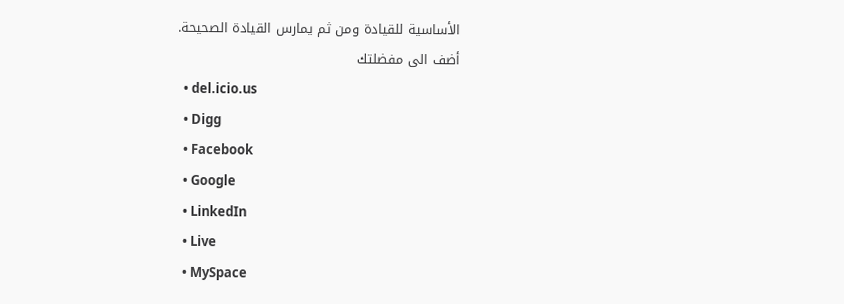الأساسية للقيادة ومن ثم يمارس القيادة الصحيحة.
أضف الى مفضلتك
  • del.icio.us
  • Digg
  • Facebook
  • Google
  • LinkedIn
  • Live
  • MySpace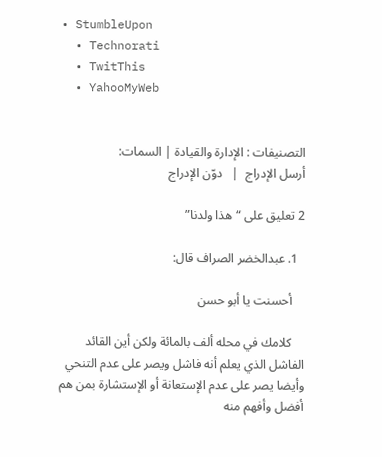• StumbleUpon
  • Technorati
  • TwitThis
  • YahooMyWeb


التصنيفات : الإدارة والقيادة | السمات:
أرسل الإدراج  |   دوّن الإدراج

2 تعليق على “هذا ولدنا”

  1. عبدالخضر الصراف قال:

    أحسنت يا أبو حسن

    كلامك في محله ألف بالمائة ولكن أين القائد الفاشل الذي يعلم أنه فاشل ويصر على عدم التنحي وأيضا يصر على عدم الإستعانة أو الإستشارة بمن هم أفضل وأفهم منه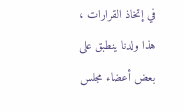في إتخاذ القرارات ، هذا ولدنا ينطبق على بعض أعضاء مجلس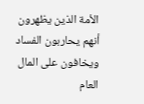الأمة الذين يظهرون أنهم يحاربون الفساد ويخافون على المال العام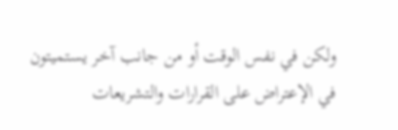ولكن في نفس الوقت أو من جانب آخر يستميتون في الإعتراض على القرارات والتشريعات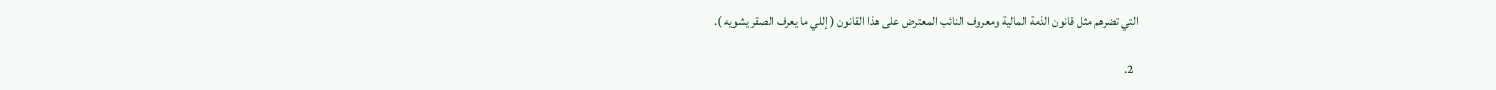التي تضرهم مثل قانون الذمة المالية ومعروف النائب المعترض على هذا القانون ( إللي ما يعرف الصقر يشويه ).

  2.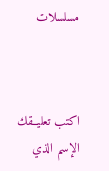مسلسلات



اكتب تعليــقك
الإسم الذي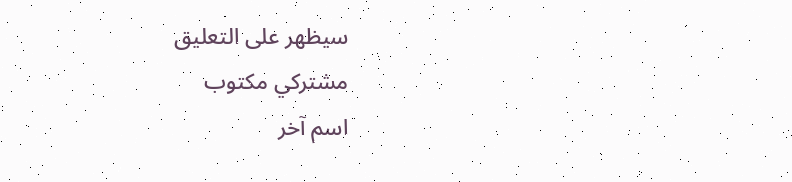سيظهر على التعليق
مشتركي مكتوب
اسم آخر